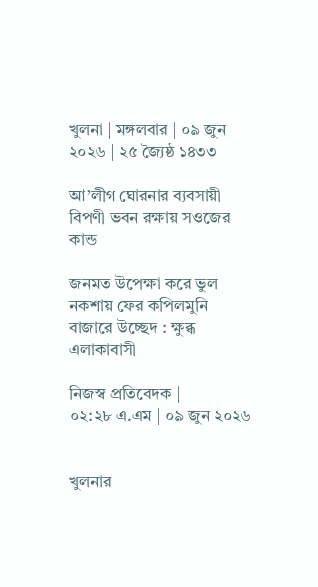খুলনা | মঙ্গলবার | ০৯ জুন ২০২৬ | ২৫ জ্যৈষ্ঠ ১৪৩৩

আ’লীগ ঘোরনার ব্যবসায়ী বিপণী ভবন রক্ষায় সওজের কান্ড

জনমত উপেক্ষা করে ভুল নকশায় ফের কপিলমুনি বাজারে উচ্ছেদ : ক্ষুব্ধ এলাকাবাসী

নিজস্ব প্রতিবেদক |
০২:২৮ এ.এম | ০৯ জুন ২০২৬


খুলনার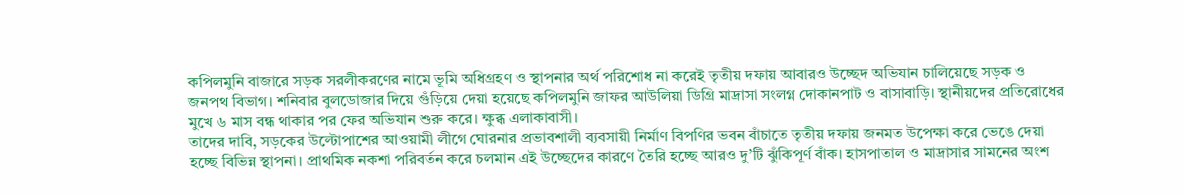কপিলমুনি বাজারে সড়ক সরলীকরণের নামে ভূমি অধিগ্রহণ ও স্থাপনার অর্থ পরিশোধ না করেই তৃতীয় দফায় আবারও উচ্ছেদ অভিযান চালিয়েছে সড়ক ও জনপথ বিভাগ। শনিবার বুলডোজার দিয়ে গুঁড়িয়ে দেয়া হয়েছে কপিলমুনি জাফর আউলিয়া ডিগ্রি মাদ্রাসা সংলগ্ন দোকানপাট ও বাসাবাড়ি। স্থানীয়দের প্রতিরোধের মুখে ৬ মাস বন্ধ থাকার পর ফের অভিযান শুরু করে। ক্ষুব্ধ এলাকাবাসী।
তাদের দাবি, সড়কের উল্টোপাশের আওয়ামী লীগে ঘোরনার প্রভাবশালী ব্যবসায়ী নির্মাণ বিপণির ভবন বাঁচাতে তৃতীয় দফায় জনমত উপেক্ষা করে ভেঙে দেয়া হচ্ছে বিভিন্ন স্থাপনা। প্রাথমিক নকশা পরিবর্তন করে চলমান এই উচ্ছেদের কারণে তৈরি হচ্ছে আরও দু’টি ঝুঁকিপূর্ণ বাঁক। হাসপাতাল ও মাদ্রাসার সামনের অংশ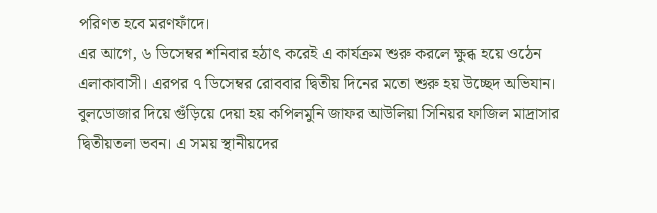পরিণত হবে মরণফাঁদে।
এর আগে, ৬ ডিসেম্বর শনিবার হঠাৎ করেই এ কার্যক্রম শুরু করলে ক্ষুব্ধ হয়ে ওঠেন এলাকাবাসী। এরপর ৭ ডিসেম্বর রোববার দ্বিতীয় দিনের মতো শুরু হয় উচ্ছেদ অভিযান। বুলডোজার দিয়ে গুঁড়িয়ে দেয়া হয় কপিলমুনি জাফর আউলিয়া সিনিয়র ফাজিল মাদ্রাসার দ্বিতীয়তলা ভবন। এ সময় স্থানীয়দের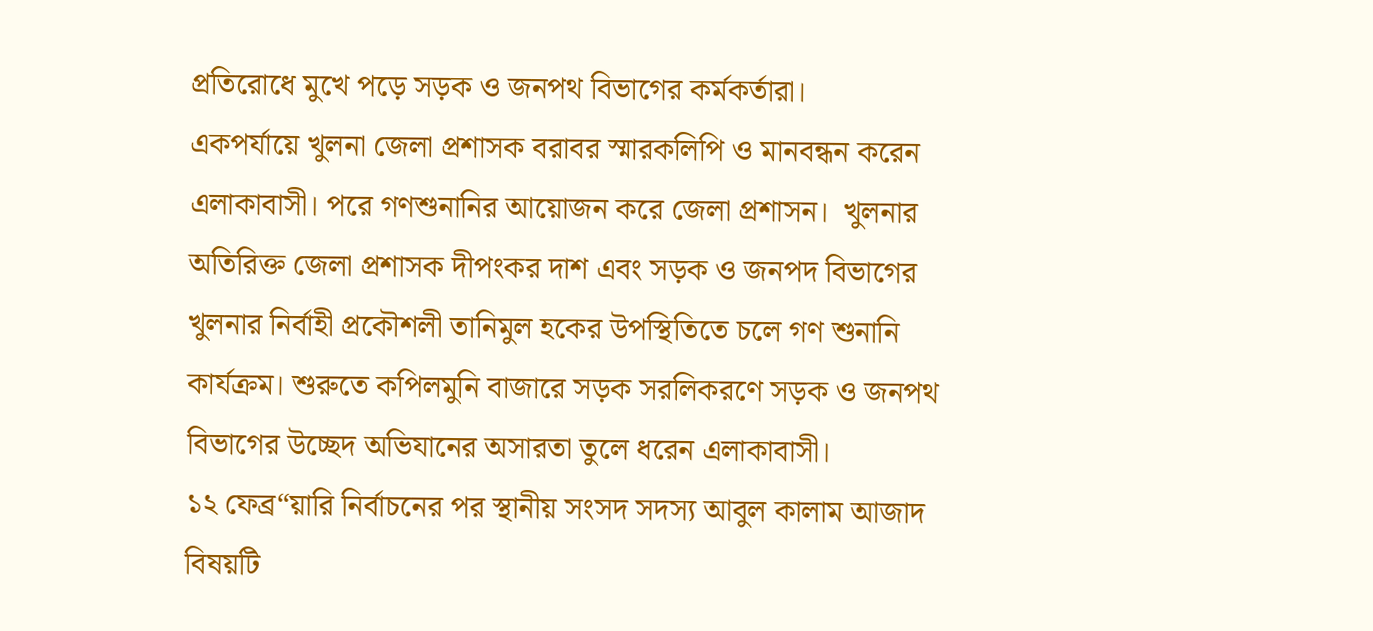প্রতিরোধে মুখে পড়ে সড়ক ও জনপথ বিভাগের কর্মকর্তারা।
একপর্যায়ে খুলনা জেলা প্রশাসক বরাবর স্মারকলিপি ও মানবন্ধন করেন এলাকাবাসী। পরে গণশুনানির আয়োজন করে জেলা প্রশাসন।  খুলনার অতিরিক্ত জেলা প্রশাসক দীপংকর দাশ এবং সড়ক ও জনপদ বিভাগের খুলনার নির্বাহী প্রকৌশলী তানিমুল হকের উপস্থিতিতে চলে গণ শুনানি কার্যক্রম। শুরুতে কপিলমুনি বাজারে সড়ক সরলিকরণে সড়ক ও জনপথ বিভাগের উচ্ছেদ অভিযানের অসারতা তুলে ধরেন এলাকাবাসী।
১২ ফেব্র“য়ারি নির্বাচনের পর স্থানীয় সংসদ সদস্য আবুল কালাম আজাদ বিষয়টি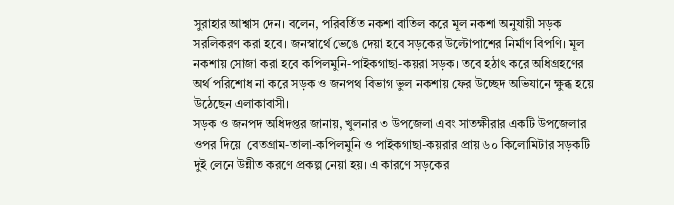সুরাহার আশ্বাস দেন। বলেন, পরিবর্তিত নকশা বাতিল করে মূল নকশা অনুযায়ী সড়ক সরলিকরণ করা হবে। জনস্বার্থে ভেঙে দেয়া হবে সড়কের উল্টোপাশের নির্মাণ বিপণি। মূল নকশায় সোজা করা হবে কপিলমুনি-পাইকগাছা-কয়রা সড়ক। তবে হঠাৎ করে অধিগ্রহণের অর্থ পরিশোধ না করে সড়ক ও জনপথ বিভাগ ভুল নকশায় ফের উচ্ছেদ অভিযানে ক্ষুব্ধ হয়ে উঠেছেন এলাকাবাসী।
সড়ক ও জনপদ অধিদপ্তর জানায়, খুলনার ৩ উপজেলা এবং সাতক্ষীরার একটি উপজেলার ওপর দিয়ে  বেতগ্রাম-তালা-কপিলমুনি ও পাইকগাছা-কয়রার প্রায় ৬০ কিলোমিটার সড়কটি দুই লেনে উন্নীত করণে প্রকল্প নেয়া হয়। এ কারণে সড়কের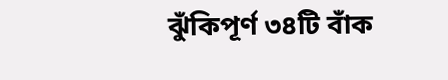ঝুঁকিপূর্ণ ৩৪টি বাঁক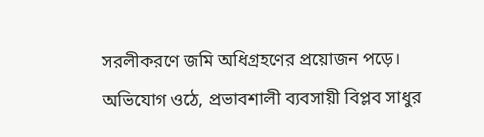সরলীকরণে জমি অধিগ্রহণের প্রয়োজন পড়ে।
অভিযোগ ওঠে, প্রভাবশালী ব্যবসায়ী বিপ্লব সাধুর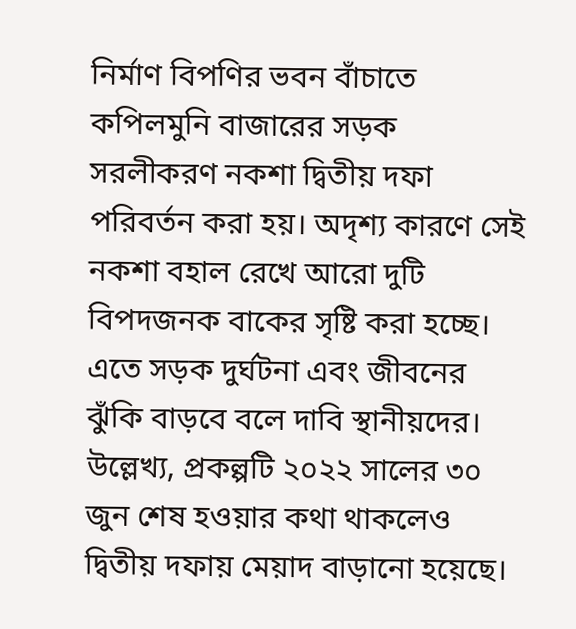নির্মাণ বিপণির ভবন বাঁচাতে কপিলমুনি বাজারের সড়ক সরলীকরণ নকশা দ্বিতীয় দফা পরিবর্তন করা হয়। অদৃশ্য কারণে সেই নকশা বহাল রেখে আরো দুটি বিপদজনক বাকের সৃষ্টি করা হচ্ছে। এতে সড়ক দুর্ঘটনা এবং জীবনের ঝুঁকি বাড়বে বলে দাবি স্থানীয়দের।
উল্লেখ্য, প্রকল্পটি ২০২২ সালের ৩০ জুন শেষ হওয়ার কথা থাকলেও দ্বিতীয় দফায় মেয়াদ বাড়ানো হয়েছে।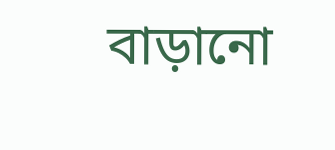বাড়ানো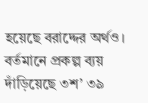হয়েছে বরাদ্দের অর্থও। বর্তমানে প্রকল্প ব্যয় দাঁড়িয়েছে ৩শ’ ৩৯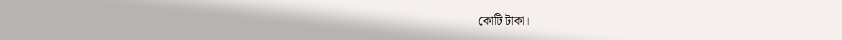কোটি টাকা।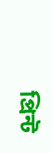প্রিন্ট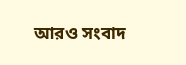আরও সংবাদ